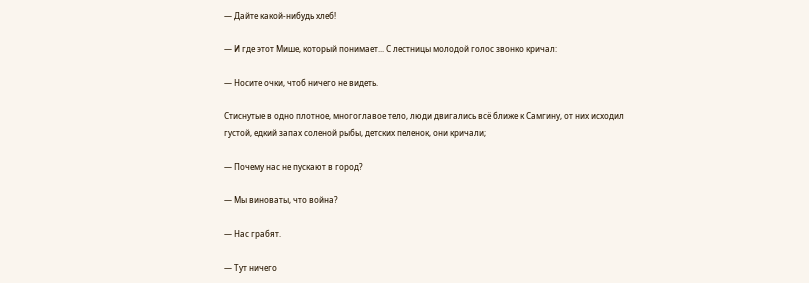— Дайте какой-нибудь хлеб!

— И где этот Мише, который понимает... С лестницы молодой голос звонко кричал:

— Носите очки, чтоб ничего не видеть.

Стиснутые в одно плотное, многоглавое тело, люди двигались всё ближе к Самгину, от них исходил густой, едкий запах соленой рыбы, детских пеленок, они кричали;

— Почему нас не пускают в город?

— Мы виноваты, что война?

— Нас грабят.

— Тут ничего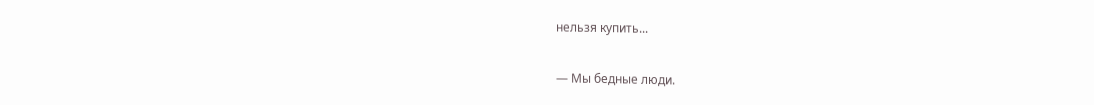нельзя купить...

— Мы бедные люди.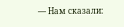— Нам сказали: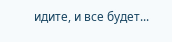идите, и все будет...